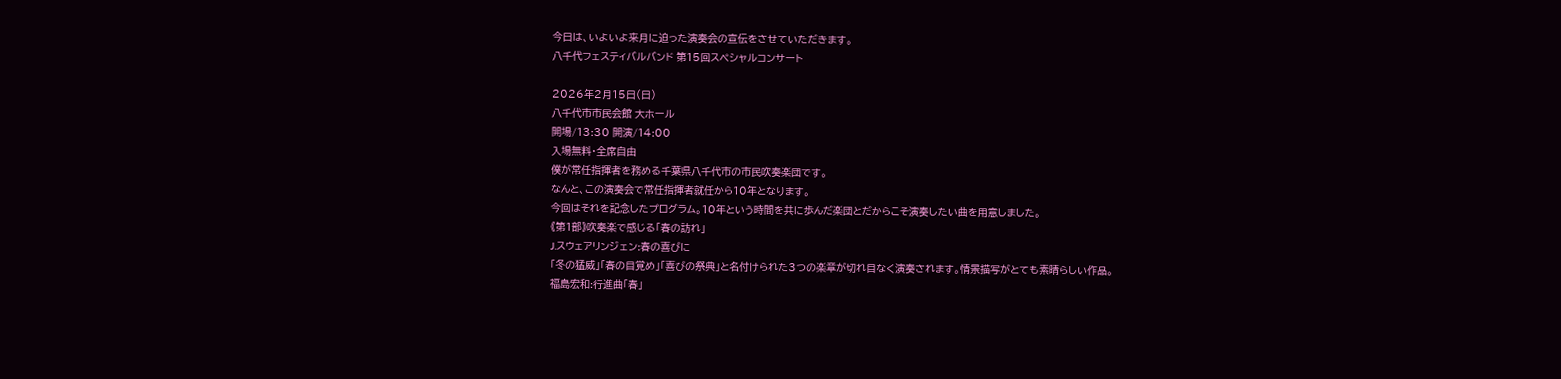今日は、いよいよ来月に迫った演奏会の宣伝をさせていただきます。
八千代フェスティバルバンド 第15回スペシャルコンサート

2026年2月15日(日)
八千代市市民会館 大ホール
開場/13:30 開演/14:00
入場無料・全席自由
僕が常任指揮者を務める千葉県八千代市の市民吹奏楽団です。
なんと、この演奏会で常任指揮者就任から10年となります。
今回はそれを記念したプログラム。10年という時間を共に歩んだ楽団とだからこそ演奏したい曲を用意しました。
《第1部》吹奏楽で感じる「春の訪れ」
J.スウェアリンジェン:春の喜びに
「冬の猛威」「春の目覚め」「喜びの祭典」と名付けられた3つの楽章が切れ目なく演奏されます。情景描写がとても素晴らしい作品。
福島宏和:行進曲「春」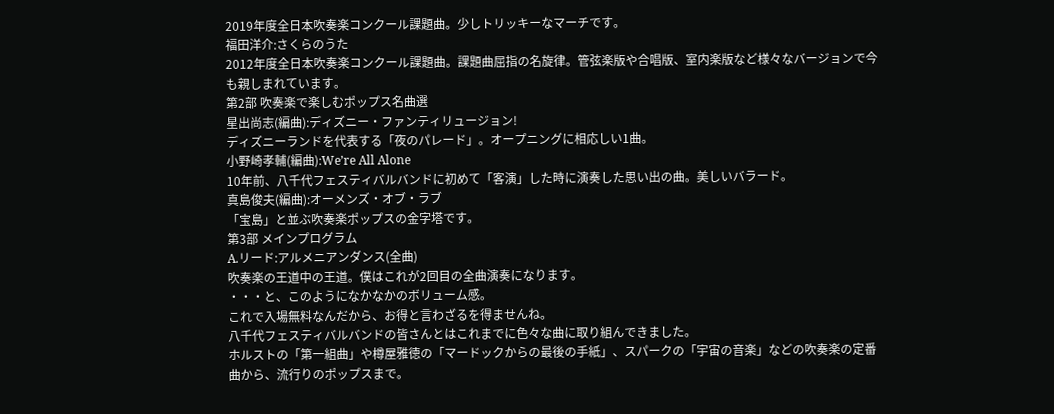2019年度全日本吹奏楽コンクール課題曲。少しトリッキーなマーチです。
福田洋介:さくらのうた
2012年度全日本吹奏楽コンクール課題曲。課題曲屈指の名旋律。管弦楽版や合唱版、室内楽版など様々なバージョンで今も親しまれています。
第2部 吹奏楽で楽しむポップス名曲選
星出尚志(編曲):ディズニー・ファンティリュージョン!
ディズニーランドを代表する「夜のパレード」。オープニングに相応しい1曲。
小野崎孝輔(編曲):We’re All Alone
10年前、八千代フェスティバルバンドに初めて「客演」した時に演奏した思い出の曲。美しいバラード。
真島俊夫(編曲):オーメンズ・オブ・ラブ
「宝島」と並ぶ吹奏楽ポップスの金字塔です。
第3部 メインプログラム
A.リード:アルメニアンダンス(全曲)
吹奏楽の王道中の王道。僕はこれが2回目の全曲演奏になります。
・・・と、このようになかなかのボリューム感。
これで入場無料なんだから、お得と言わざるを得ませんね。
八千代フェスティバルバンドの皆さんとはこれまでに色々な曲に取り組んできました。
ホルストの「第一組曲」や樽屋雅徳の「マードックからの最後の手紙」、スパークの「宇宙の音楽」などの吹奏楽の定番曲から、流行りのポップスまで。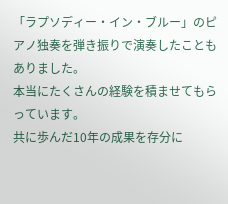「ラプソディー・イン・ブルー」のピアノ独奏を弾き振りで演奏したこともありました。
本当にたくさんの経験を積ませてもらっています。
共に歩んだ10年の成果を存分に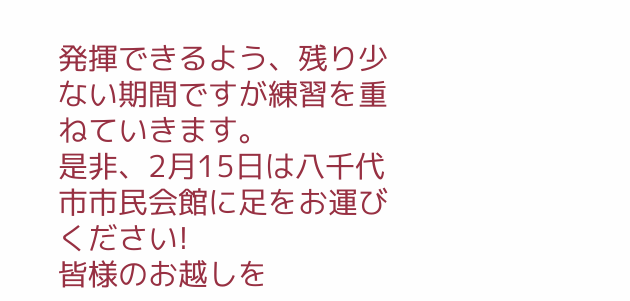発揮できるよう、残り少ない期間ですが練習を重ねていきます。
是非、2月15日は八千代市市民会館に足をお運びください!
皆様のお越しを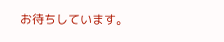お待ちしています。